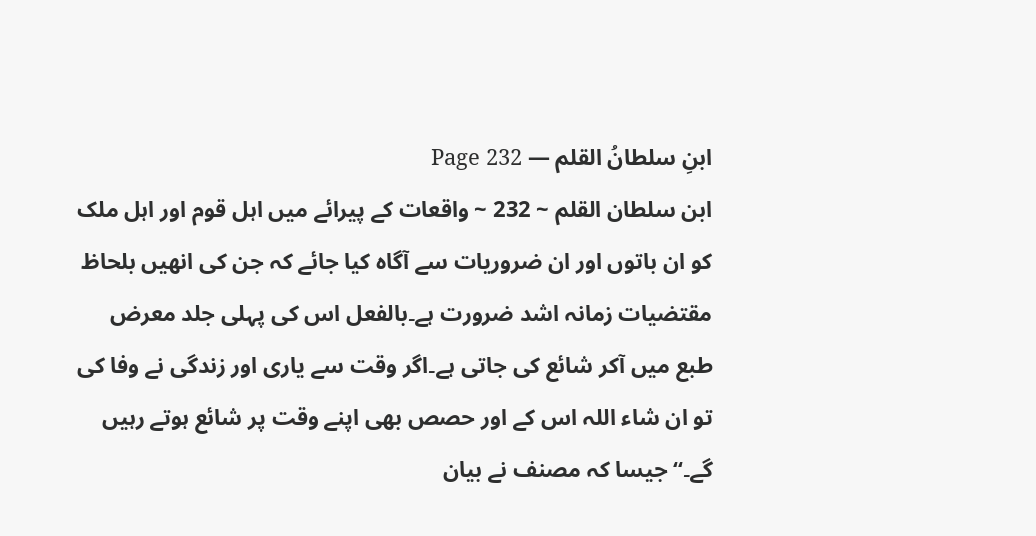ابنِ سلطانُ القلم — Page 232
ابن سلطان القلم ~ 232 ~ واقعات کے پیرائے میں اہل قوم اور اہل ملک کو ان باتوں اور ان ضروریات سے آگاہ کیا جائے کہ جن کی انھیں بلحاظ مقتضیات زمانہ اشد ضرورت ہے۔بالفعل اس کی پہلی جلد معرض طبع میں آکر شائع کی جاتی ہے۔اگر وقت سے یاری اور زندگی نے وفا کی تو ان شاء اللہ اس کے اور حصص بھی اپنے وقت پر شائع ہوتے رہیں گے۔“ جیسا کہ مصنف نے بیان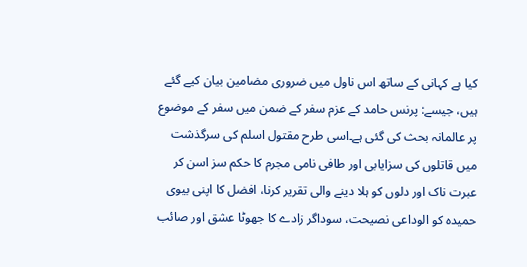کیا ہے کہانی کے ساتھ اس ناول میں ضروری مضامین بیان کیے گئے ہیں، جیسے: پرنس حامد کے عزم سفر کے ضمن میں سفر کے موضوع پر عالمانہ بحث کی گئی ہے۔اسی طرح مقتول اسلم کی سرگذشت میں قاتلوں کی سزایابی اور طافی نامی مجرم کا حکم سز اسن کر عبرت ناک اور دلوں کو ہلا دینے والی تقریر کرنا، افضل کا اپنی بیوی حمیدہ کو الوداعی نصیحت، سوداگر زادے کا جھوٹا عشق اور صائب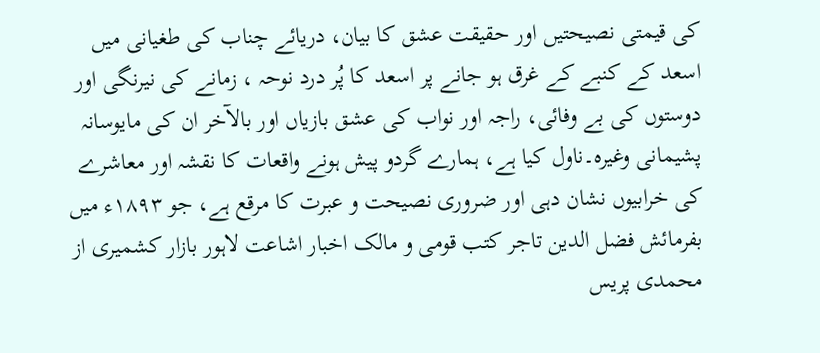کی قیمتی نصیحتیں اور حقیقت عشق کا بیان، دریائے چناب کی طغیانی میں اسعد کے کنبے کے غرق ہو جانے پر اسعد کا پُر درد نوحہ ، زمانے کی نیرنگی اور دوستوں کی بے وفائی، راجہ اور نواب کی عشق بازیاں اور بالآخر ان کی مایوسانہ پشیمانی وغیرہ۔ناول کیا ہے، ہمارے گردو پیش ہونے واقعات کا نقشہ اور معاشرے کی خرابیوں نشان دہی اور ضروری نصیحت و عبرت کا مرقع ہے، جو ۱۸۹۳ء میں بفرمائش فضل الدین تاجر کتب قومی و مالک اخبار اشاعت لاہور بازار کشمیری از محمدی پریس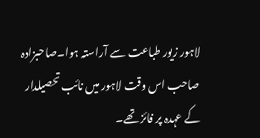لاہور زیور طباعت سے آراستہ ہوا۔صاحبزادہ صاحب اس وقت لاہور میں نائب تحصیلدار کے عہدہ پر فائز تھے۔